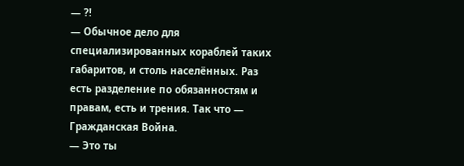— ?!
— Обычное дело для специализированных кораблей таких габаритов, и столь населённых. Раз есть разделение по обязанностям и правам, есть и трения. Так что — Гражданская Война.
— Это ты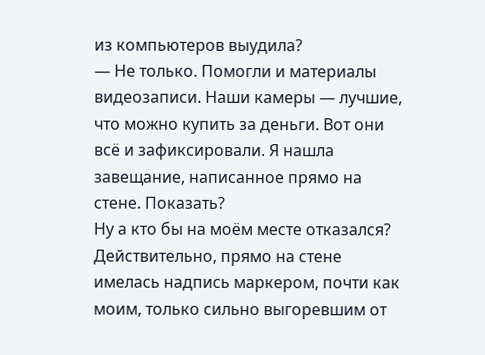из компьютеров выудила?
— Не только. Помогли и материалы видеозаписи. Наши камеры — лучшие, что можно купить за деньги. Вот они всё и зафиксировали. Я нашла завещание, написанное прямо на стене. Показать?
Ну а кто бы на моём месте отказался?
Действительно, прямо на стене имелась надпись маркером, почти как моим, только сильно выгоревшим от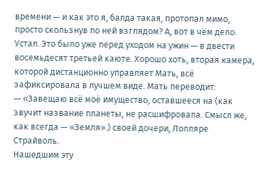времени — и как это я, балда такая, протопал мимо, просто скользнув по ней взглядом? А, вот в чём дело. Устал. Это было уже перед уходом на ужин — в двести восемьдесят третьей каюте. Хорошо хоть, вторая камера, которой дистанционно управляет Мать, всё зафиксировала в лучшем виде. Мать переводит:
— «Завещаю всё моё имущество, оставшееся на (как звучит название планеты, не расшифровала. Смысл же, как всегда — «Земля».) своей дочери, Лолляре Страйволь.
Нашедшим эту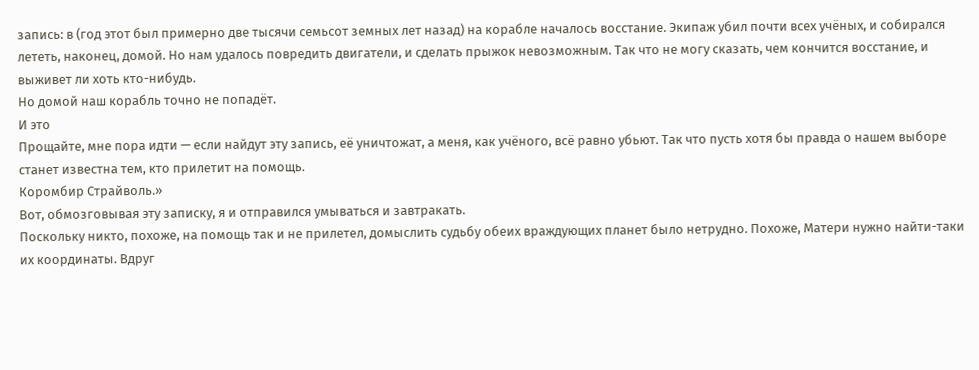запись: в (год этот был примерно две тысячи семьсот земных лет назад) на корабле началось восстание. Экипаж убил почти всех учёных, и собирался лететь, наконец, домой. Но нам удалось повредить двигатели, и сделать прыжок невозможным. Так что не могу сказать, чем кончится восстание, и выживет ли хоть кто-нибудь.
Но домой наш корабль точно не попадёт.
И это
Прощайте, мне пора идти — если найдут эту запись, её уничтожат, а меня, как учёного, всё равно убьют. Так что пусть хотя бы правда о нашем выборе станет известна тем, кто прилетит на помощь.
Коромбир Страйволь.»
Вот, обмозговывая эту записку, я и отправился умываться и завтракать.
Поскольку никто, похоже, на помощь так и не прилетел, домыслить судьбу обеих враждующих планет было нетрудно. Похоже, Матери нужно найти-таки их координаты. Вдруг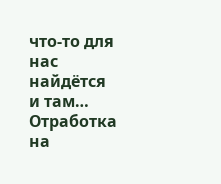что-то для нас найдётся и там…
Отработка на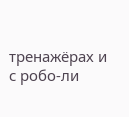тренажёрах и с робо-ли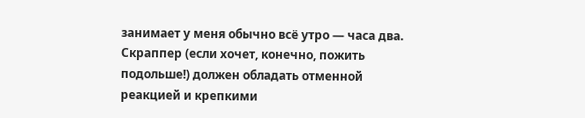занимает у меня обычно всё утро — часа два.
Скраппер (если хочет, конечно, пожить подольше!) должен обладать отменной реакцией и крепкими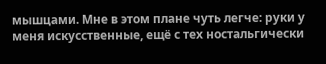мышцами. Мне в этом плане чуть легче: руки у меня искусственные, ещё с тех ностальгически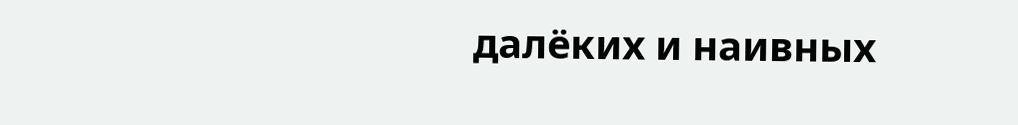далёких и наивных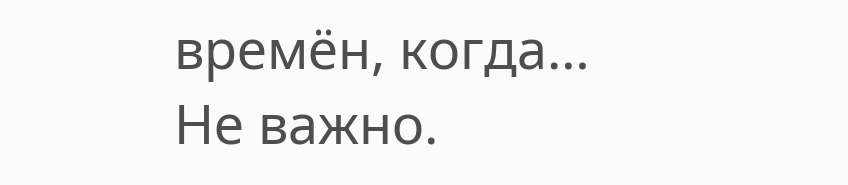времён, когда… Не важно.